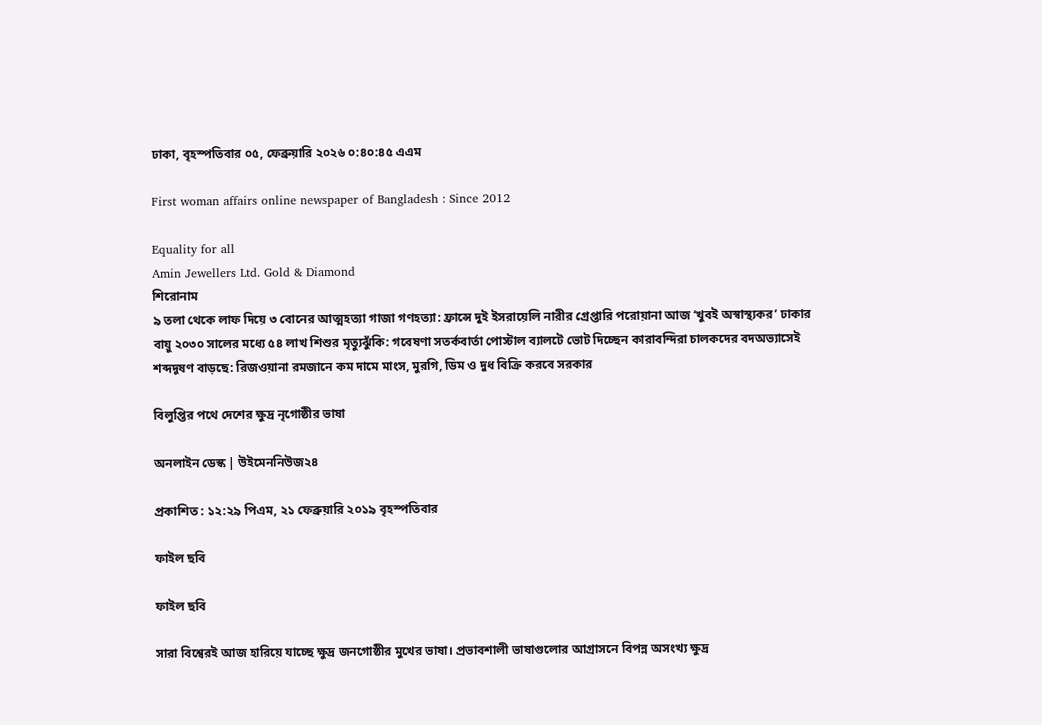ঢাকা, বৃহস্পতিবার ০৫, ফেব্রুয়ারি ২০২৬ ০:৪০:৪৫ এএম

First woman affairs online newspaper of Bangladesh : Since 2012

Equality for all
Amin Jewellers Ltd. Gold & Diamond
শিরোনাম
৯ তলা থেকে লাফ দিয়ে ৩ বোনের আত্মহত্যা গাজা গণহত্যা: ফ্রান্সে দুই ইসরায়েলি নারীর গ্রেপ্তারি পরোয়ানা আজ ‘খুবই অস্বাস্থ্যকর’ ঢাকার বায়ু ২০৩০ সালের মধ্যে ৫৪ লাখ শিশুর মৃত্যুঝুঁকি: গবেষণা সতর্কবার্তা পোস্টাল ব্যালটে ভোট দিচ্ছেন কারাবন্দিরা চালকদের বদঅভ্যাসেই শব্দদূষণ বাড়ছে: রিজওয়ানা রমজানে কম দামে মাংস, মুরগি, ডিম ও দুধ বিক্রি করবে সরকার

বিলুপ্তির পথে দেশের ক্ষুদ্র নৃগোষ্ঠীর ভাষা

অনলাইন ডেস্ক | উইমেননিউজ২৪

প্রকাশিত : ১২:২৯ পিএম, ২১ ফেব্রুয়ারি ২০১৯ বৃহস্পতিবার

ফাইল ছবি

ফাইল ছবি

সারা বিশ্বেরই আজ হারিয়ে যাচ্ছে ক্ষুদ্র জনগোষ্ঠীর মুখের ভাষা। প্রভাবশালী ভাষাগুলোর আগ্রাসনে বিপন্ন অসংখ্য ক্ষুদ্র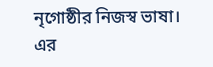নৃগোষ্ঠীর নিজস্ব ভাষা। এর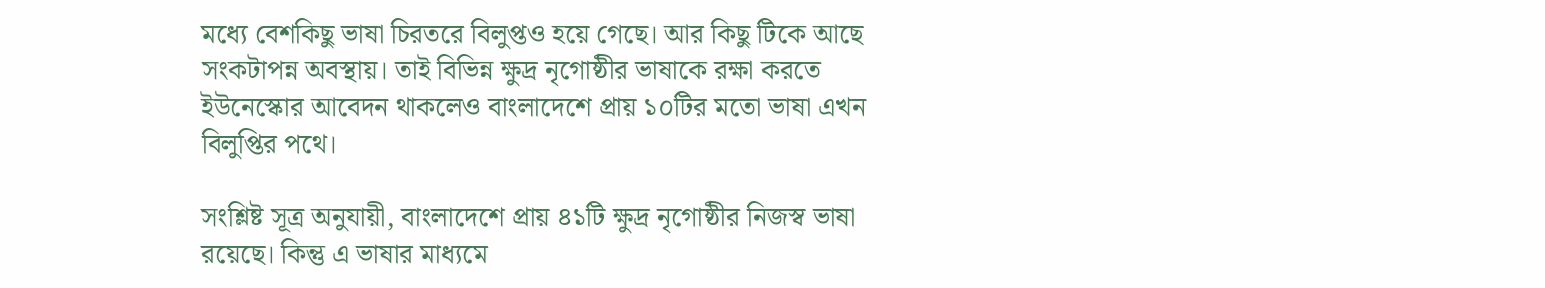মধ্যে বেশকিছু ভাষা চিরতরে বিলুপ্তও হয়ে গেছে। আর কিছু টিকে আছে সংকটাপন্ন অবস্থায়। তাই বিভিন্ন ক্ষুদ্র নৃগোষ্ঠীর ভাষাকে রক্ষা করতে ইউনেস্কোর আবেদন থাকলেও বাংলাদেশে প্রায় ১০টির মতো ভাষা এখন বিলুপ্তির পথে।

সংশ্লিষ্ট সূত্র অনুযায়ী, বাংলাদেশে প্রায় ৪১টি ক্ষুদ্র নৃগোষ্ঠীর নিজস্ব ভাষা রয়েছে। কিন্তু এ ভাষার মাধ্যমে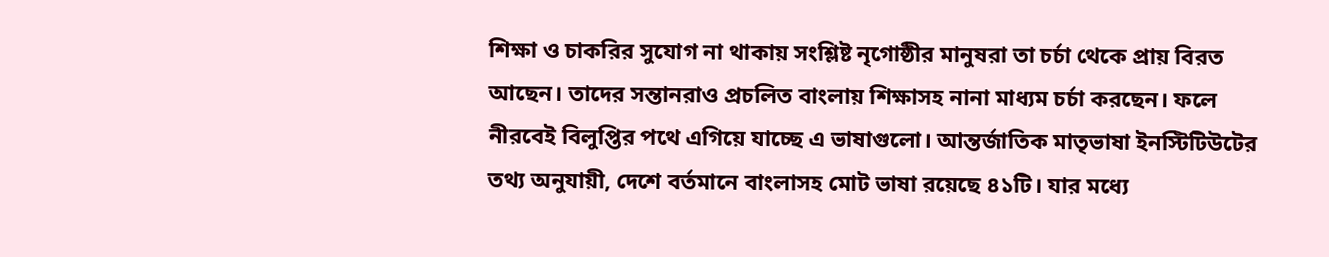শিক্ষা ও চাকরির সুযোগ না থাকায় সংশ্লিষ্ট নৃগোষ্ঠীর মানুষরা তা চর্চা থেকে প্রায় বিরত আছেন। তাদের সন্তানরাও প্রচলিত বাংলায় শিক্ষাসহ নানা মাধ্যম চর্চা করছেন। ফলে নীরবেই বিলুপ্তির পথে এগিয়ে যাচ্ছে এ ভাষাগুলো। আন্তর্জাতিক মাতৃভাষা ইনস্টিটিউটের তথ্য অনুযায়ী, দেশে বর্তমানে বাংলাসহ মোট ভাষা রয়েছে ৪১টি। যার মধ্যে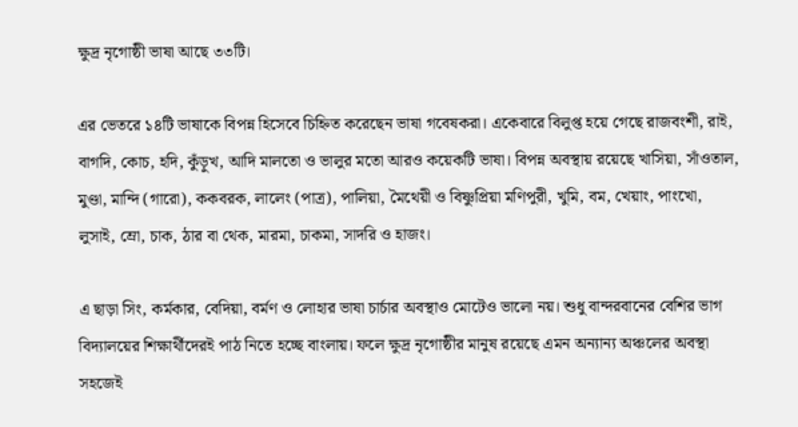ক্ষুদ্র নৃগোষ্ঠী ভাষা আছে ৩৩টি।

এর ভেতরে ১৪টি ভাষাকে বিপন্ন হিসেবে চিহ্নিত করেছেন ভাষা গবেষকরা। একেবারে বিলুপ্ত হয়ে গেছে রাজবংশী, রাই, বাগদি, কোচ, হদি, কুঁড়ুখ, আদি মালতো ও ভালুর মতো আরও কয়েকটি ভাষা। বিপন্ন অবস্থায় রয়েছে খাসিয়া, সাঁওতাল, মুণ্ডা, মান্দি (গারো), ককবরক, লালেং (পাত্র), পালিয়া, মৈথেয়ী ও বিষ্ণুপ্রিয়া মণিপুরী, খুমি, বম, খেয়াং, পাংখো, লুসাই, ম্রো, চাক, ঠার বা থেক, মারমা, চাকমা, সাদরি ও হাজং।

এ ছাড়া সিং, কর্মকার, বেদিয়া, বর্মণ ও লোহার ভাষা চার্চার অবস্থাও মোটেও ভালো নয়। শুধু বান্দরবানের বেশির ভাগ বিদ্যালয়ের শিক্ষার্থীদেরই পাঠ নিতে হচ্ছে বাংলায়। ফলে ক্ষুদ্র নৃগোষ্ঠীর মানুষ রয়েছে এমন অন্যান্য অঞ্চলের অবস্থা সহজেই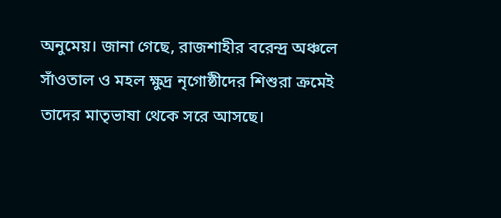অনুমেয়। জানা গেছে, রাজশাহীর বরেন্দ্র অঞ্চলে সাঁওতাল ও মহল ক্ষুদ্র নৃগোষ্ঠীদের শিশুরা ক্রমেই তাদের মাতৃভাষা থেকে সরে আসছে।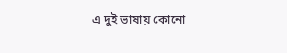এ দুই ভাষায় কোনো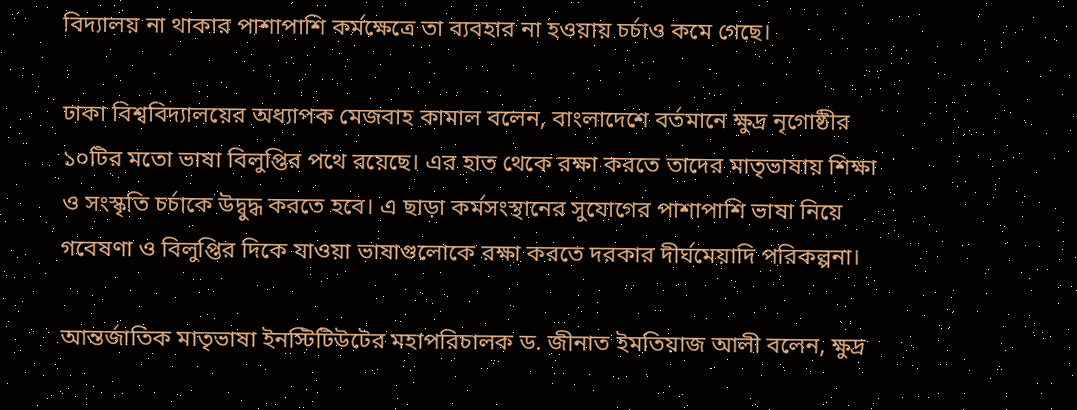বিদ্যালয় না থাকার পাশাপাশি কর্মক্ষেত্রে তা ব্যবহার না হওয়ায় চর্চাও কমে গেছে।

ঢাকা বিশ্ববিদ্যালয়ের অধ্যাপক মেজবাহ কামাল বলেন, বাংলাদেশে বর্তমানে ক্ষুদ্র নৃগোষ্ঠীর ১০টির মতো ভাষা বিলুপ্তির পথে রয়েছে। এর হাত থেকে রক্ষা করতে তাদের মাতৃভাষায় শিক্ষা ও সংস্কৃতি চর্চাকে উদ্বুদ্ধ করতে হবে। এ ছাড়া কর্মসংস্থানের সুযোগের পাশাপাশি ভাষা নিয়ে গবেষণা ও বিলুপ্তির দিকে যাওয়া ভাষাগুলোকে রক্ষা করতে দরকার দীর্ঘমেয়াদি পরিকল্পনা।

আন্তর্জাতিক মাতৃভাষা ইনস্টিটিউটের মহাপরিচালক ড. জীনাত ইমতিয়াজ আলী বলেন, ক্ষুদ্র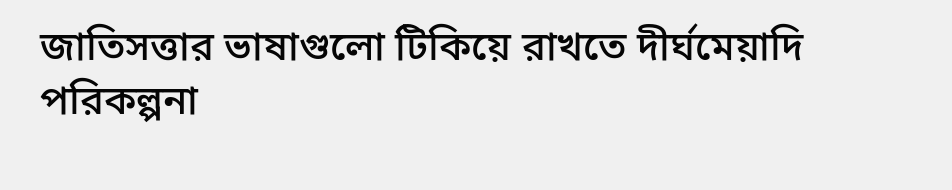জাতিসত্তার ভাষাগুলো টিকিয়ে রাখতে দীর্ঘমেয়াদি পরিকল্পনা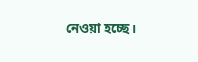নেওয়া হচ্ছে।